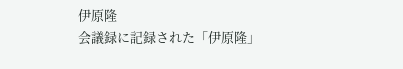伊原隆
会議録に記録された「伊原隆」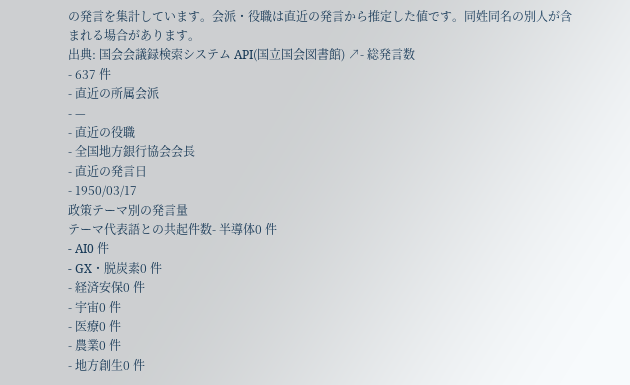の発言を集計しています。会派・役職は直近の発言から推定した値です。同姓同名の別人が含まれる場合があります。
出典: 国会会議録検索システム API(国立国会図書館) ↗- 総発言数
- 637 件
- 直近の所属会派
- —
- 直近の役職
- 全国地方銀行協会会長
- 直近の発言日
- 1950/03/17
政策テーマ別の発言量
テーマ代表語との共起件数- 半導体0 件
- AI0 件
- GX・脱炭素0 件
- 経済安保0 件
- 宇宙0 件
- 医療0 件
- 農業0 件
- 地方創生0 件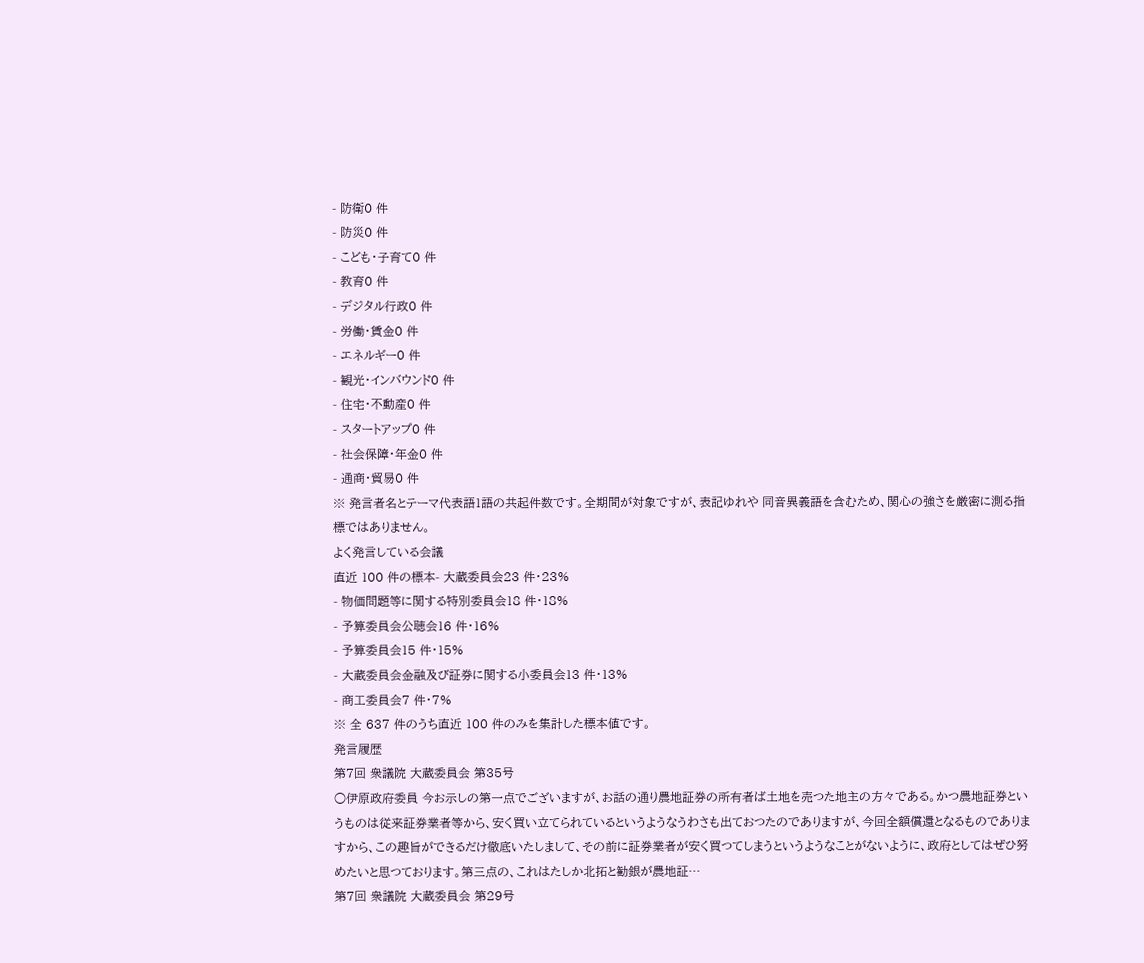- 防衛0 件
- 防災0 件
- こども・子育て0 件
- 教育0 件
- デジタル行政0 件
- 労働・賃金0 件
- エネルギー0 件
- 観光・インバウンド0 件
- 住宅・不動産0 件
- スタートアップ0 件
- 社会保障・年金0 件
- 通商・貿易0 件
※ 発言者名とテーマ代表語1語の共起件数です。全期間が対象ですが、表記ゆれや 同音異義語を含むため、関心の強さを厳密に測る指標ではありません。
よく発言している会議
直近 100 件の標本- 大蔵委員会23 件・23%
- 物価問題等に関する特別委員会18 件・18%
- 予算委員会公聴会16 件・16%
- 予算委員会15 件・15%
- 大蔵委員会金融及び証券に関する小委員会13 件・13%
- 商工委員会7 件・7%
※ 全 637 件のうち直近 100 件のみを集計した標本値です。
発言履歴
第7回 衆議院 大蔵委員会 第35号
○伊原政府委員 今お示しの第一点でございますが、お話の通り農地証券の所有者ば土地を売つた地主の方々である。かつ農地証券というものは従来証券業者等から、安く買い立てられているというようなうわさも出ておつたのでありますが、今回全額償還となるものでありますから、この趣旨ができるだけ徹底いたしまして、その前に証券業者が安く買つてしまうというようなことがないように、政府としてはぜひ努めたいと思つております。第三点の、これはたしか北拓と勧銀が農地証…
第7回 衆議院 大蔵委員会 第29号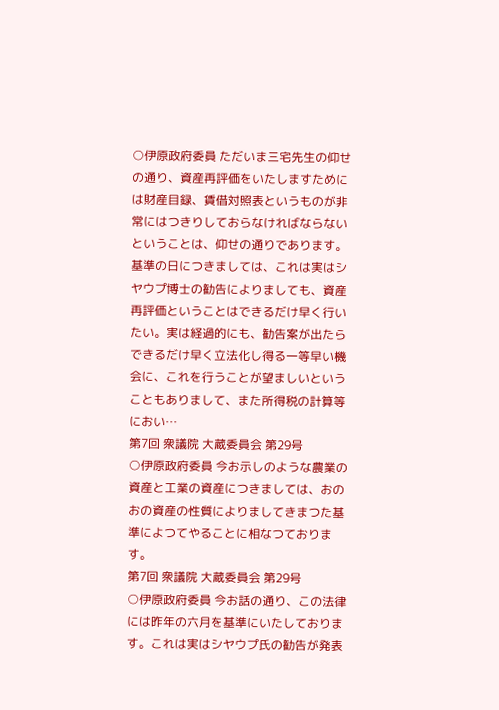○伊原政府委員 ただいま三宅先生の仰せの通り、資産再評価をいたしますためには財産目録、賃借対照表というものが非常にはつきりしておらなければならないということは、仰せの通りであります。基準の日につきましては、これは実はシヤウプ博士の勧告によりましても、資産再評価ということはできるだけ早く行いたい。実は経過的にも、勧告案が出たらできるだけ早く立法化し得る一等早い機会に、これを行うことが望ましいということもありまして、また所得税の計算等におい…
第7回 衆議院 大蔵委員会 第29号
○伊原政府委員 今お示しのような農業の資産と工業の資産につきましては、おのおの資産の性質によりましてきまつた基準によつてやることに相なつております。
第7回 衆議院 大蔵委員会 第29号
○伊原政府委員 今お話の通り、この法律には昨年の六月を基準にいたしております。これは実はシヤウプ氏の勧告が発表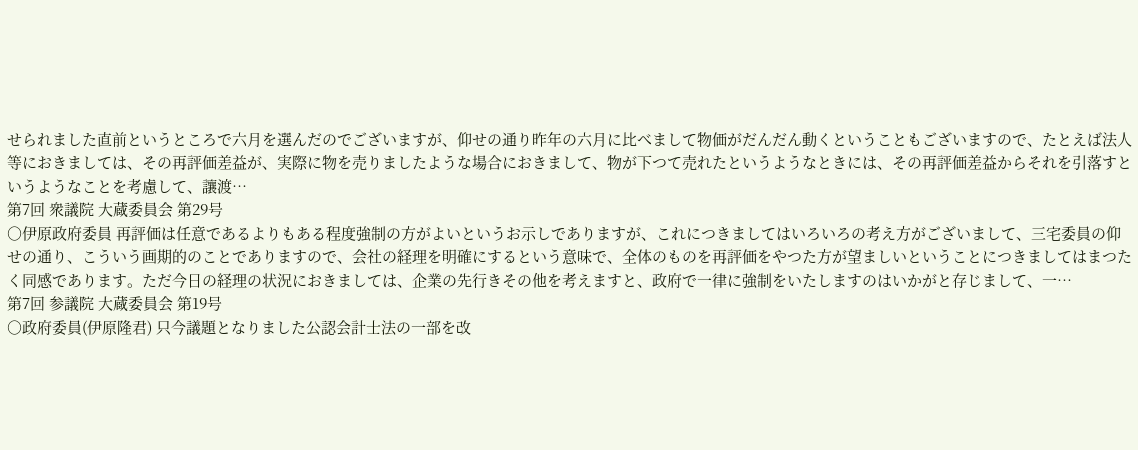せられました直前というところで六月を選んだのでございますが、仰せの通り昨年の六月に比べまして物価がだんだん動くということもございますので、たとえば法人等におきましては、その再評価差益が、実際に物を売りましたような場合におきまして、物が下つて売れたというようなときには、その再評価差益からそれを引落すというようなことを考慮して、讓渡…
第7回 衆議院 大蔵委員会 第29号
○伊原政府委員 再評価は任意であるよりもある程度強制の方がよいというお示しでありますが、これにつきましてはいろいろの考え方がございまして、三宅委員の仰せの通り、こういう画期的のことでありますので、会社の経理を明確にするという意味で、全体のものを再評価をやつた方が望ましいということにつきましてはまつたく同感であります。ただ今日の経理の状況におきましては、企業の先行きその他を考えますと、政府で一律に強制をいたしますのはいかがと存じまして、一…
第7回 参議院 大蔵委員会 第19号
○政府委員(伊原隆君) 只今議題となりました公認会計士法の一部を改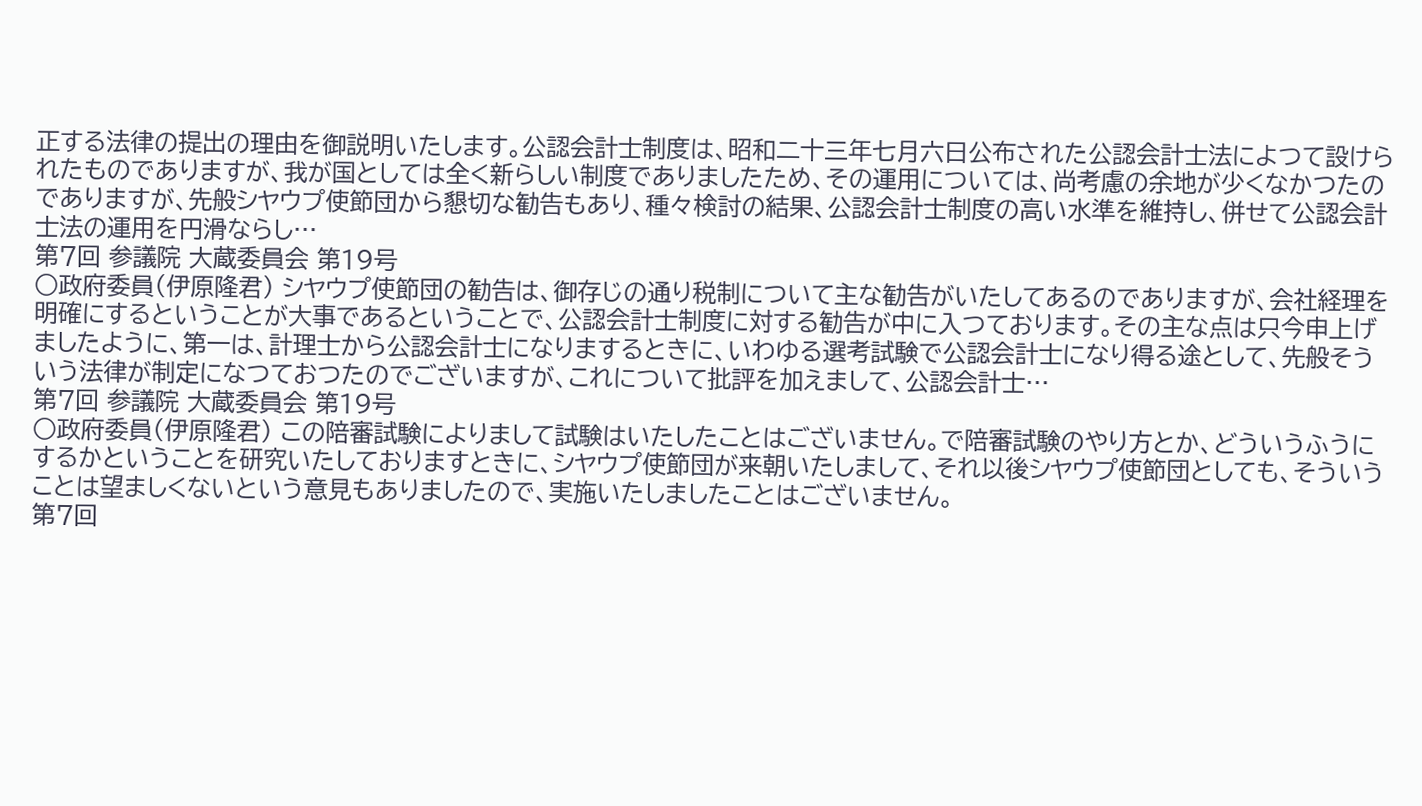正する法律の提出の理由を御説明いたします。公認会計士制度は、昭和二十三年七月六日公布された公認会計士法によつて設けられたものでありますが、我が国としては全く新らしい制度でありましたため、その運用については、尚考慮の余地が少くなかつたのでありますが、先般シヤウプ使節団から懇切な勧告もあり、種々検討の結果、公認会計士制度の高い水準を維持し、併せて公認会計士法の運用を円滑ならし…
第7回 参議院 大蔵委員会 第19号
○政府委員(伊原隆君) シヤウプ使節団の勧告は、御存じの通り税制について主な勧告がいたしてあるのでありますが、会社経理を明確にするということが大事であるということで、公認会計士制度に対する勧告が中に入つております。その主な点は只今申上げましたように、第一は、計理士から公認会計士になりまするときに、いわゆる選考試験で公認会計士になり得る途として、先般そういう法律が制定になつておつたのでございますが、これについて批評を加えまして、公認会計士…
第7回 参議院 大蔵委員会 第19号
○政府委員(伊原隆君) この陪審試験によりまして試験はいたしたことはございません。で陪審試験のやり方とか、どういうふうにするかということを研究いたしておりますときに、シヤウプ使節団が来朝いたしまして、それ以後シヤウプ使節団としても、そういうことは望ましくないという意見もありましたので、実施いたしましたことはございません。
第7回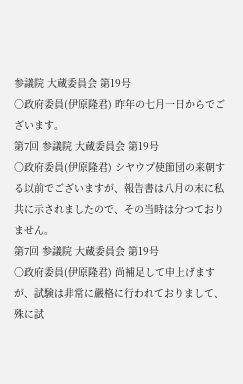参議院 大蔵委員会 第19号
○政府委員(伊原隆君) 昨年の七月一日からでございます。
第7回 参議院 大蔵委員会 第19号
○政府委員(伊原隆君) シヤウプ使節団の来朝する以前でございますが、報告書は八月の末に私共に示されましたので、その当時は分つておりません。
第7回 参議院 大蔵委員会 第19号
○政府委員(伊原隆君) 尚補足して申上げますが、試験は非常に嚴格に行われておりまして、殊に試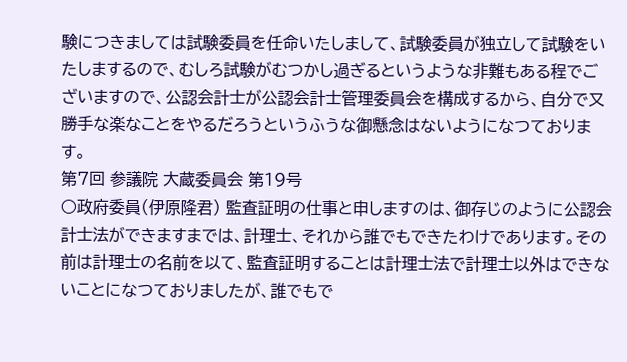験につきましては試験委員を任命いたしまして、試験委員が独立して試験をいたしまするので、むしろ試験がむつかし過ぎるというような非難もある程でございますので、公認会計士が公認会計士管理委員会を構成するから、自分で又勝手な楽なことをやるだろうというふうな御懸念はないようになつております。
第7回 参議院 大蔵委員会 第19号
○政府委員(伊原隆君) 監査証明の仕事と申しますのは、御存じのように公認会計士法ができますまでは、計理士、それから誰でもできたわけであります。その前は計理士の名前を以て、監査証明することは計理士法で計理士以外はできないことになつておりましたが、誰でもで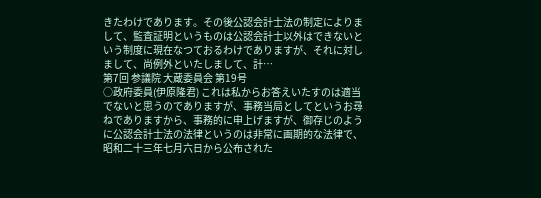きたわけであります。その後公認会計士法の制定によりまして、監査証明というものは公認会計士以外はできないという制度に現在なつておるわけでありますが、それに対しまして、尚例外といたしまして、計…
第7回 参議院 大蔵委員会 第19号
○政府委員(伊原隆君) これは私からお答えいたすのは適当でないと思うのでありますが、事務当局としてというお尋ねでありますから、事務的に申上げますが、御存じのように公認会計士法の法律というのは非常に画期的な法律で、昭和二十三年七月六日から公布された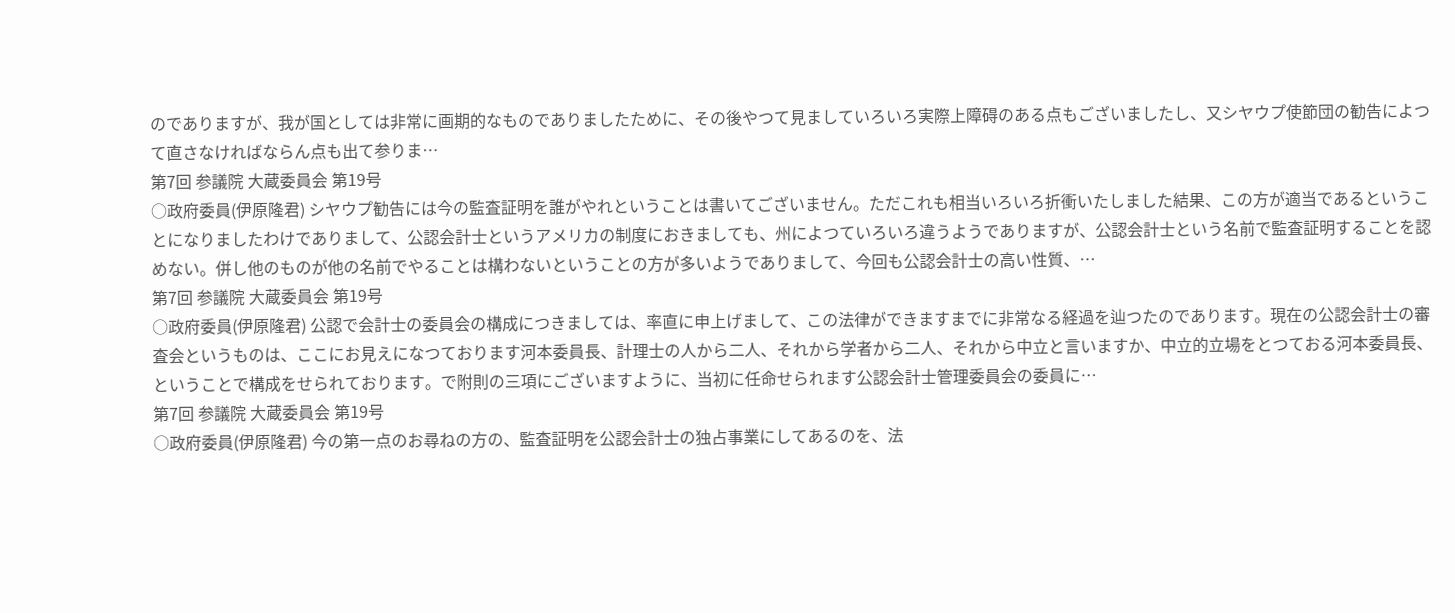のでありますが、我が国としては非常に画期的なものでありましたために、その後やつて見ましていろいろ実際上障碍のある点もございましたし、又シヤウプ使節団の勧告によつて直さなければならん点も出て参りま…
第7回 参議院 大蔵委員会 第19号
○政府委員(伊原隆君) シヤウプ勧告には今の監査証明を誰がやれということは書いてございません。ただこれも相当いろいろ折衝いたしました結果、この方が適当であるということになりましたわけでありまして、公認会計士というアメリカの制度におきましても、州によつていろいろ違うようでありますが、公認会計士という名前で監査証明することを認めない。併し他のものが他の名前でやることは構わないということの方が多いようでありまして、今回も公認会計士の高い性質、…
第7回 参議院 大蔵委員会 第19号
○政府委員(伊原隆君) 公認で会計士の委員会の構成につきましては、率直に申上げまして、この法律ができますまでに非常なる経過を辿つたのであります。現在の公認会計士の審査会というものは、ここにお見えになつております河本委員長、計理士の人から二人、それから学者から二人、それから中立と言いますか、中立的立場をとつておる河本委員長、ということで構成をせられております。で附則の三項にございますように、当初に任命せられます公認会計士管理委員会の委員に…
第7回 参議院 大蔵委員会 第19号
○政府委員(伊原隆君) 今の第一点のお尋ねの方の、監査証明を公認会計士の独占事業にしてあるのを、法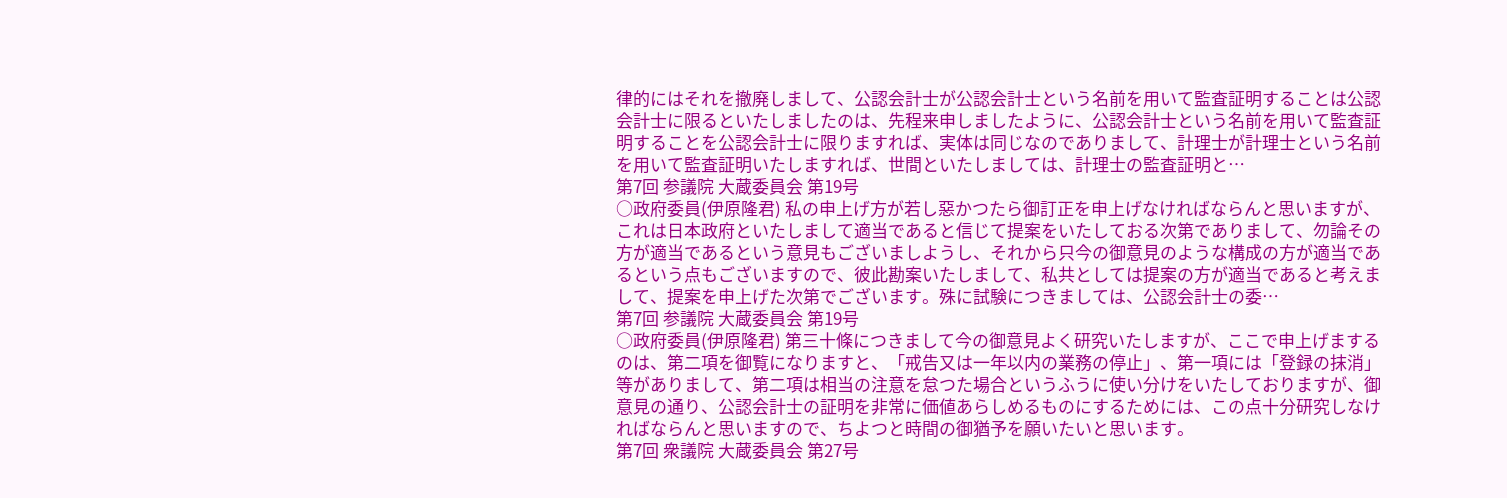律的にはそれを撤廃しまして、公認会計士が公認会計士という名前を用いて監査証明することは公認会計士に限るといたしましたのは、先程来申しましたように、公認会計士という名前を用いて監査証明することを公認会計士に限りますれば、実体は同じなのでありまして、計理士が計理士という名前を用いて監査証明いたしますれば、世間といたしましては、計理士の監査証明と…
第7回 参議院 大蔵委員会 第19号
○政府委員(伊原隆君) 私の申上げ方が若し惡かつたら御訂正を申上げなければならんと思いますが、これは日本政府といたしまして適当であると信じて提案をいたしておる次第でありまして、勿論その方が適当であるという意見もございましようし、それから只今の御意見のような構成の方が適当であるという点もございますので、彼此勘案いたしまして、私共としては提案の方が適当であると考えまして、提案を申上げた次第でございます。殊に試験につきましては、公認会計士の委…
第7回 参議院 大蔵委員会 第19号
○政府委員(伊原隆君) 第三十條につきまして今の御意見よく研究いたしますが、ここで申上げまするのは、第二項を御覧になりますと、「戒告又は一年以内の業務の停止」、第一項には「登録の抹消」等がありまして、第二項は相当の注意を怠つた場合というふうに使い分けをいたしておりますが、御意見の通り、公認会計士の証明を非常に価値あらしめるものにするためには、この点十分研究しなければならんと思いますので、ちよつと時間の御猶予を願いたいと思います。
第7回 衆議院 大蔵委員会 第27号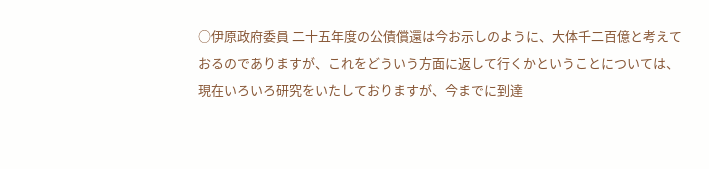○伊原政府委員 二十五年度の公債償還は今お示しのように、大体千二百億と考えておるのでありますが、これをどういう方面に返して行くかということについては、現在いろいろ研究をいたしておりますが、今までに到達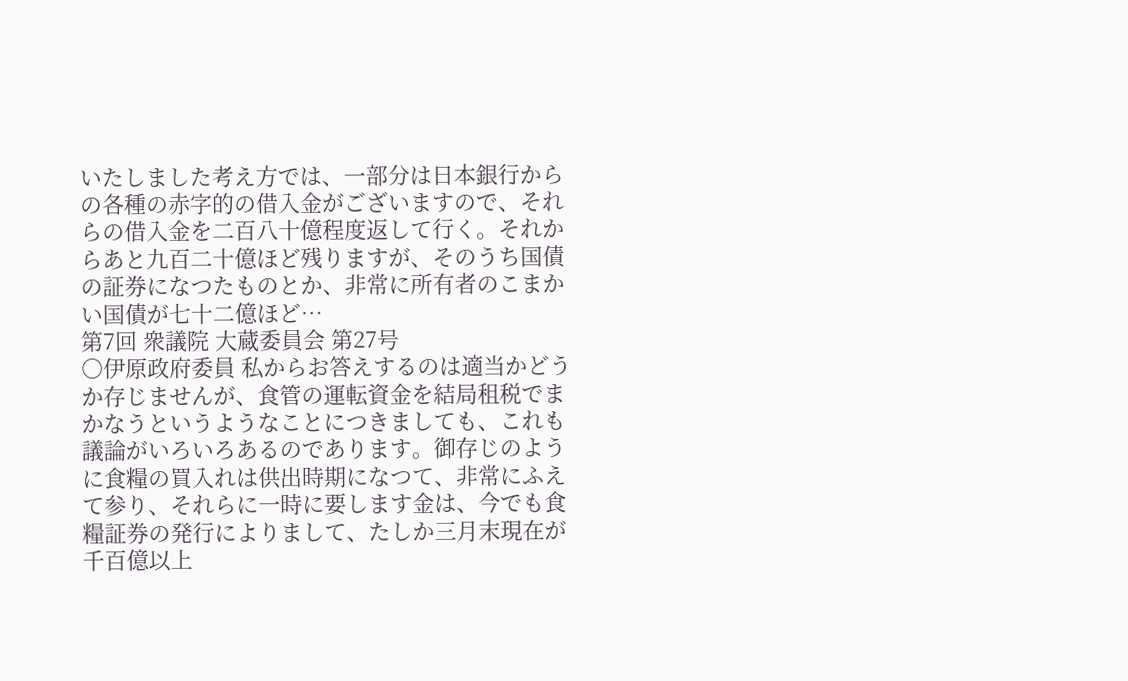いたしました考え方では、一部分は日本銀行からの各種の赤字的の借入金がございますので、それらの借入金を二百八十億程度返して行く。それからあと九百二十億ほど残りますが、そのうち国債の証券になつたものとか、非常に所有者のこまかい国債が七十二億ほど…
第7回 衆議院 大蔵委員会 第27号
○伊原政府委員 私からお答えするのは適当かどうか存じませんが、食管の運転資金を結局租税でまかなうというようなことにつきましても、これも議論がいろいろあるのであります。御存じのように食糧の買入れは供出時期になつて、非常にふえて参り、それらに一時に要します金は、今でも食糧証券の発行によりまして、たしか三月末現在が千百億以上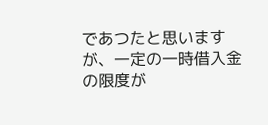であつたと思いますが、一定の一時借入金の限度が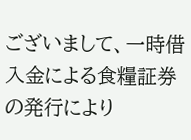ございまして、一時借入金による食糧証券の発行により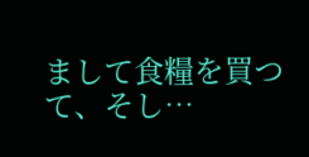まして食糧を買つて、そし…